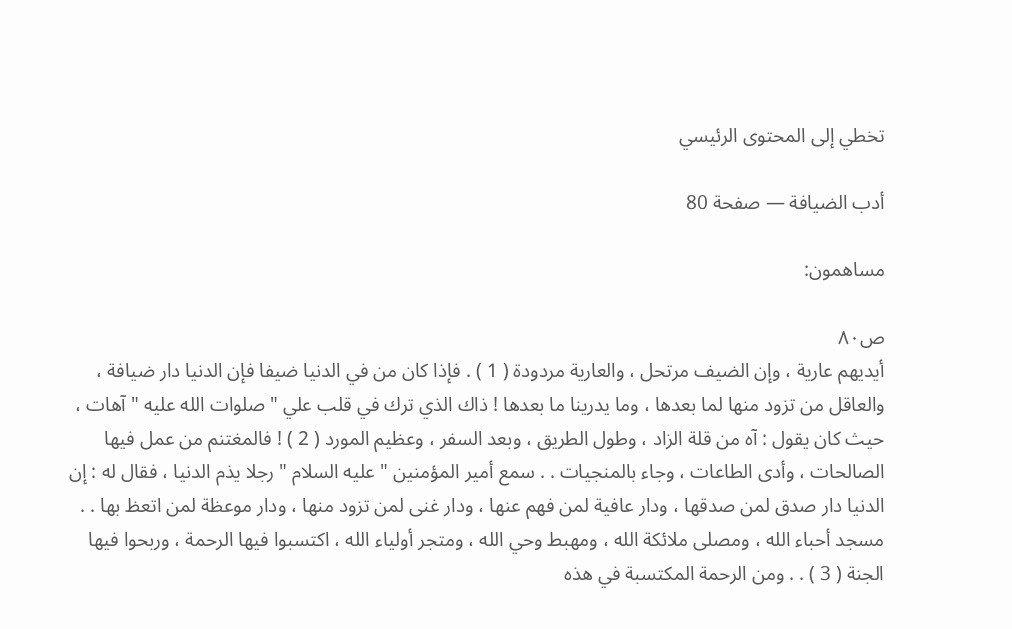تخطي إلى المحتوى الرئيسي

أدب الضيافة — صفحة 80

مساهمون:

ص٨٠
أيديهم عارية ، وإن الضيف مرتحل ، والعارية مردودة ( 1 ) . فإذا كان من في الدنيا ضيفا فإن الدنيا دار ضيافة ، والعاقل من تزود منها لما بعدها ، وما يدرينا ما بعدها ! ذاك الذي ترك في قلب علي " صلوات الله عليه " آهات ، حيث كان يقول : آه من قلة الزاد ، وطول الطريق ، وبعد السفر ، وعظيم المورد ( 2 ) ! فالمغتنم من عمل فيها الصالحات ، وأدى الطاعات ، وجاء بالمنجيات . . سمع أمير المؤمنين " عليه السلام " رجلا يذم الدنيا ، فقال له : إن الدنيا دار صدق لمن صدقها ، ودار عافية لمن فهم عنها ، ودار غنى لمن تزود منها ، ودار موعظة لمن اتعظ بها . . مسجد أحباء الله ، ومصلى ملائكة الله ، ومهبط وحي الله ، ومتجر أولياء الله ، اكتسبوا فيها الرحمة ، وربحوا فيها الجنة ( 3 ) . . ومن الرحمة المكتسبة في هذه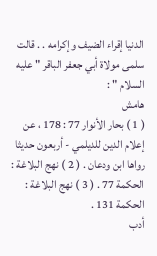الدنيا إقراء الضيف وإكرامه . . قالت سلمى مولاة أبي جعفر الباقر " عليه السلام " :
هامش
( 1 ) بحار الأنوار 77 : 178 ، عن إعلام الدين للديلمي - أربعون حديثا رواها ابن ودعان . ( 2 ) نهج البلاغة : الحكمة 77 . ( 3 ) نهج البلاغة : الحكمة 131 .
أدب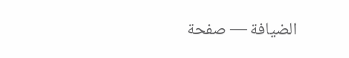الضيافة — صفحة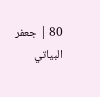80 | جعفر البياتي